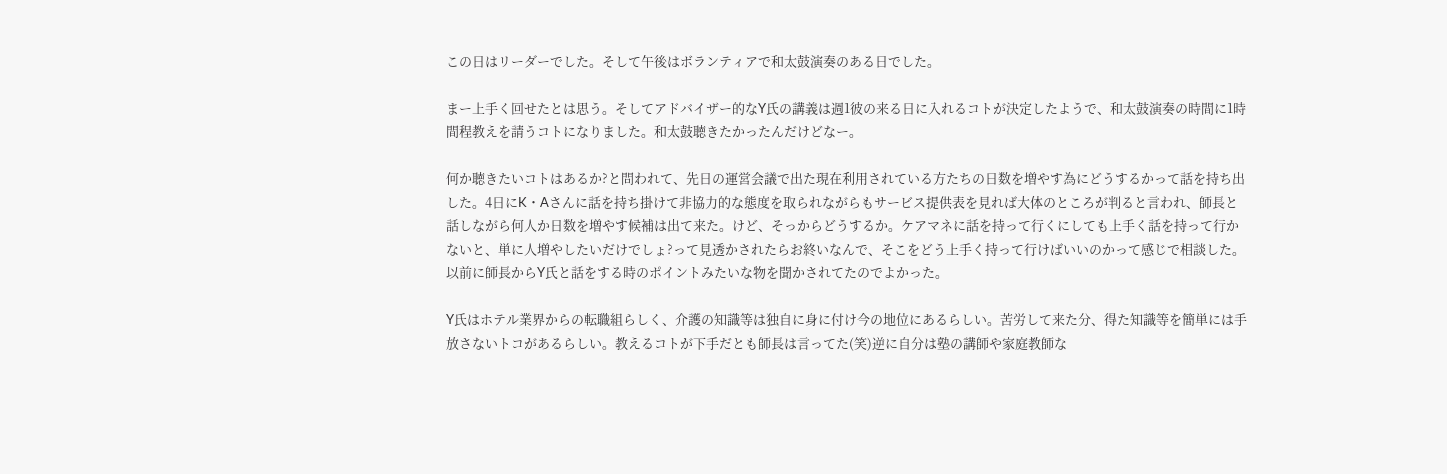この日はリーダーでした。そして午後はボランティアで和太鼓演奏のある日でした。

まー上手く回せたとは思う。そしてアドバイザー的なY氏の講義は週1彼の来る日に入れるコトが決定したようで、和太鼓演奏の時間に1時間程教えを請うコトになりました。和太鼓聴きたかったんだけどなー。

何か聴きたいコトはあるか?と問われて、先日の運営会議で出た現在利用されている方たちの日数を増やす為にどうするかって話を持ち出した。4日にK・Aさんに話を持ち掛けて非協力的な態度を取られながらもサービス提供表を見れば大体のところが判ると言われ、師長と話しながら何人か日数を増やす候補は出て来た。けど、そっからどうするか。ケアマネに話を持って行くにしても上手く話を持って行かないと、単に人増やしたいだけでしょ?って見透かされたらお終いなんで、そこをどう上手く持って行けばいいのかって感じで相談した。以前に師長からY氏と話をする時のポイントみたいな物を聞かされてたのでよかった。

Y氏はホテル業界からの転職組らしく、介護の知識等は独自に身に付け今の地位にあるらしい。苦労して来た分、得た知識等を簡単には手放さないトコがあるらしい。教えるコトが下手だとも師長は言ってた(笑)逆に自分は塾の講師や家庭教師な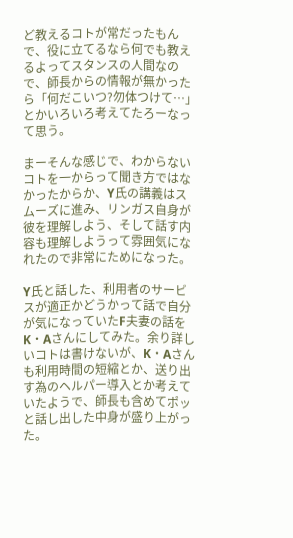ど教えるコトが常だったもんで、役に立てるなら何でも教えるよってスタンスの人間なので、師長からの情報が無かったら「何だこいつ?勿体つけて…」とかいろいろ考えてたろーなって思う。

まーそんな感じで、わからないコトを一からって聞き方ではなかったからか、Y氏の講義はスムーズに進み、リンガス自身が彼を理解しよう、そして話す内容も理解しようって雰囲気になれたので非常にためになった。

Y氏と話した、利用者のサービスが適正かどうかって話で自分が気になっていたF夫妻の話をK・Aさんにしてみた。余り詳しいコトは書けないが、K・Aさんも利用時間の短縮とか、送り出す為のヘルパー導入とか考えていたようで、師長も含めてポッと話し出した中身が盛り上がった。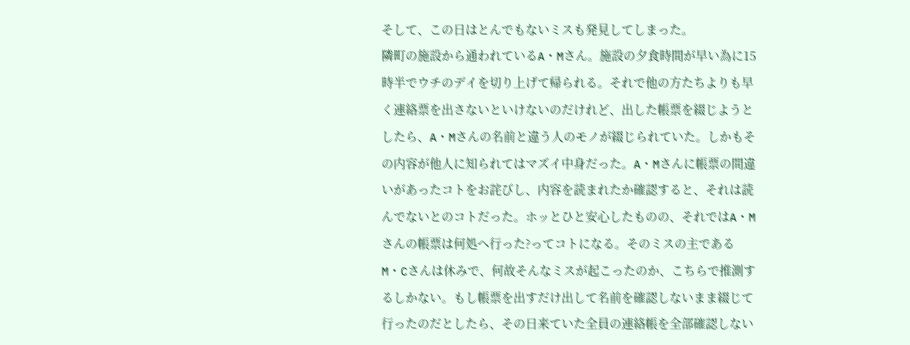そして、この日はとんでもないミスも発見してしまった。
隣町の施設から通われているA・Mさん。施設の夕食時間が早い為に15時半でウチのデイを切り上げて帰られる。それで他の方たちよりも早く連絡票を出さないといけないのだけれど、出した帳票を綴じようとしたら、A・Mさんの名前と違う人のモノが綴じられていた。しかもその内容が他人に知られてはマズイ中身だった。A・Mさんに帳票の間違いがあったコトをお詫びし、内容を読まれたか確認すると、それは読んでないとのコトだった。ホッとひと安心したものの、それではA・Mさんの帳票は何処へ行った?ってコトになる。そのミスの主であるM・Cさんは休みで、何故そんなミスが起こったのか、こちらで推測するしかない。もし帳票を出すだけ出して名前を確認しないまま綴じて行ったのだとしたら、その日来ていた全員の連絡帳を全部確認しない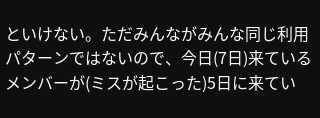といけない。ただみんながみんな同じ利用パターンではないので、今日(7日)来ているメンバーが(ミスが起こった)5日に来てい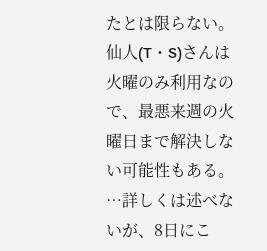たとは限らない。仙人(T・S)さんは火曜のみ利用なので、最悪来週の火曜日まで解決しない可能性もある。
…詳しくは述べないが、8日にこ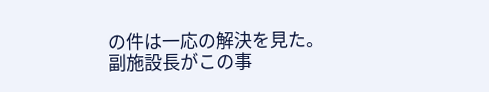の件は一応の解決を見た。副施設長がこの事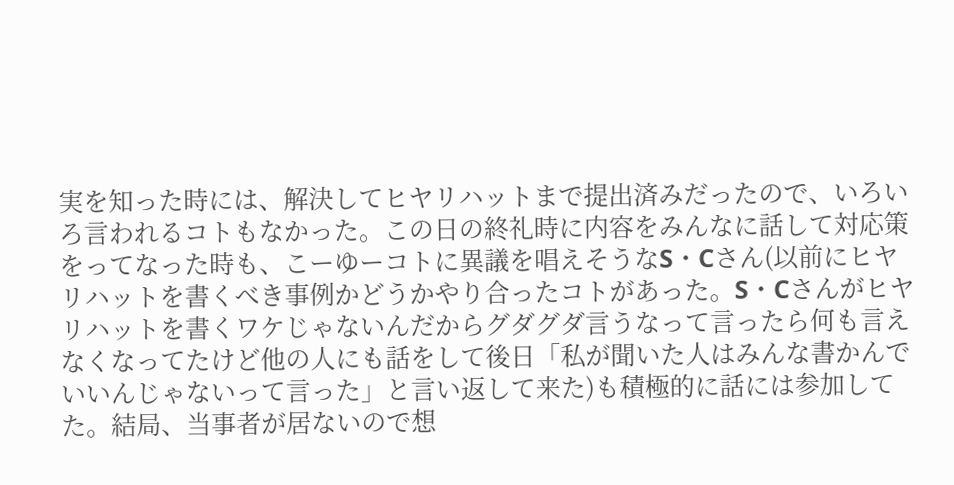実を知った時には、解決してヒヤリハットまで提出済みだったので、いろいろ言われるコトもなかった。この日の終礼時に内容をみんなに話して対応策をってなった時も、こーゆーコトに異議を唱えそうなS・Cさん(以前にヒヤリハットを書くべき事例かどうかやり合ったコトがあった。S・Cさんがヒヤリハットを書くワケじゃないんだからグダグダ言うなって言ったら何も言えなくなってたけど他の人にも話をして後日「私が聞いた人はみんな書かんでいいんじゃないって言った」と言い返して来た)も積極的に話には参加してた。結局、当事者が居ないので想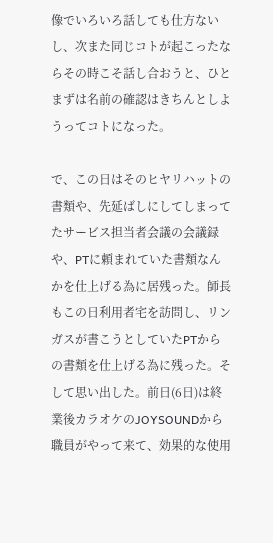像でいろいろ話しても仕方ないし、次また同じコトが起こったならその時こそ話し合おうと、ひとまずは名前の確認はきちんとしようってコトになった。

で、この日はそのヒヤリハットの書類や、先延ばしにしてしまってたサービス担当者会議の会議録や、PTに頼まれていた書類なんかを仕上げる為に居残った。師長もこの日利用者宅を訪問し、リンガスが書こうとしていたPTからの書類を仕上げる為に残った。そして思い出した。前日(6日)は終業後カラオケのJOYSOUNDから職員がやって来て、効果的な使用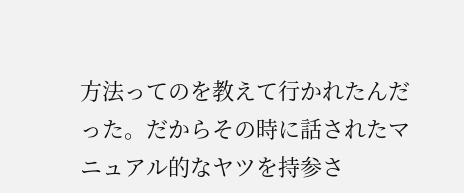方法ってのを教えて行かれたんだった。だからその時に話されたマニュアル的なヤツを持参さ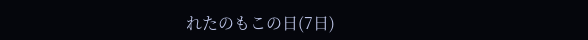れたのもこの日(7日)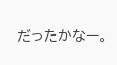だったかなー。